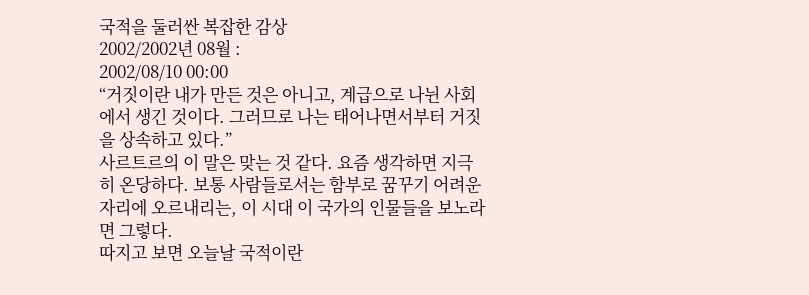국적을 둘러싼 복잡한 감상
2002/2002년 08월 :
2002/08/10 00:00
“거짓이란 내가 만든 것은 아니고, 계급으로 나뉜 사회에서 생긴 것이다. 그러므로 나는 태어나면서부터 거짓을 상속하고 있다.”
사르트르의 이 말은 맞는 것 같다. 요즘 생각하면 지극히 온당하다. 보통 사람들로서는 함부로 꿈꾸기 어려운 자리에 오르내리는, 이 시대 이 국가의 인물들을 보노라면 그렇다.
따지고 보면 오늘날 국적이란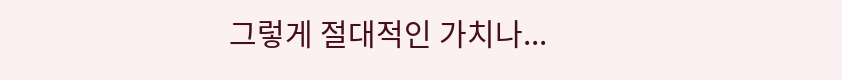그렇게 절대적인 가치나...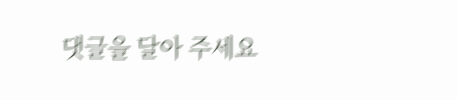댓글을 달아 주세요